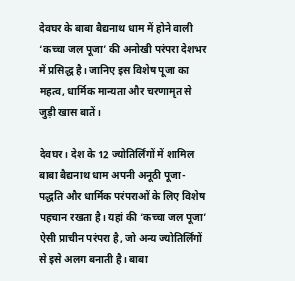देवघर के बाबा बैद्यनाथ धाम में होने वाली ‘कच्चा जल पूजा’ की अनोखी परंपरा देशभर में प्रसिद्ध है। जानिए इस विशेष पूजा का महत्व, धार्मिक मान्यता और चरणामृत से जुड़ी खास बातें।

देवघर। देश के 12 ज्योतिर्लिंगों में शामिल बाबा बैद्यनाथ धाम अपनी अनूठी पूजा-पद्धति और धार्मिक परंपराओं के लिए विशेष पहचान रखता है। यहां की ‘कच्चा जल पूजा’ ऐसी प्राचीन परंपरा है, जो अन्य ज्योतिर्लिंगों से इसे अलग बनाती है। बाबा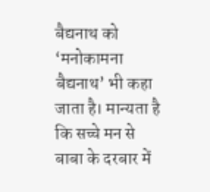बैद्यनाथ को ‘मनोकामना बैद्यनाथ’ भी कहा जाता है। मान्यता है कि सच्चे मन से बाबा के दरबार में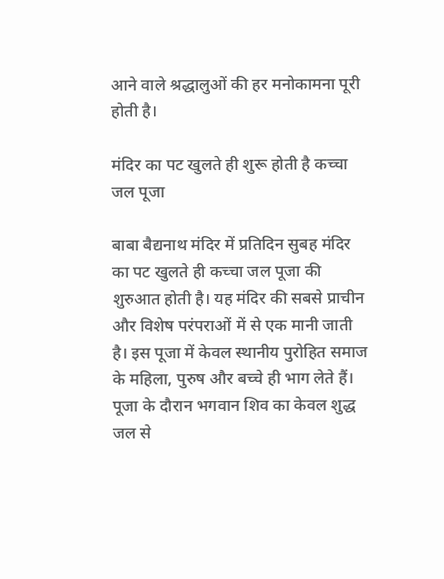आने वाले श्रद्धालुओं की हर मनोकामना पूरी होती है।

मंदिर का पट खुलते ही शुरू होती है कच्चा जल पूजा

बाबा बैद्यनाथ मंदिर में प्रतिदिन सुबह मंदिर का पट खुलते ही कच्चा जल पूजा की शुरुआत होती है। यह मंदिर की सबसे प्राचीन और विशेष परंपराओं में से एक मानी जाती है। इस पूजा में केवल स्थानीय पुरोहित समाज के महिला, पुरुष और बच्चे ही भाग लेते हैं। पूजा के दौरान भगवान शिव का केवल शुद्ध जल से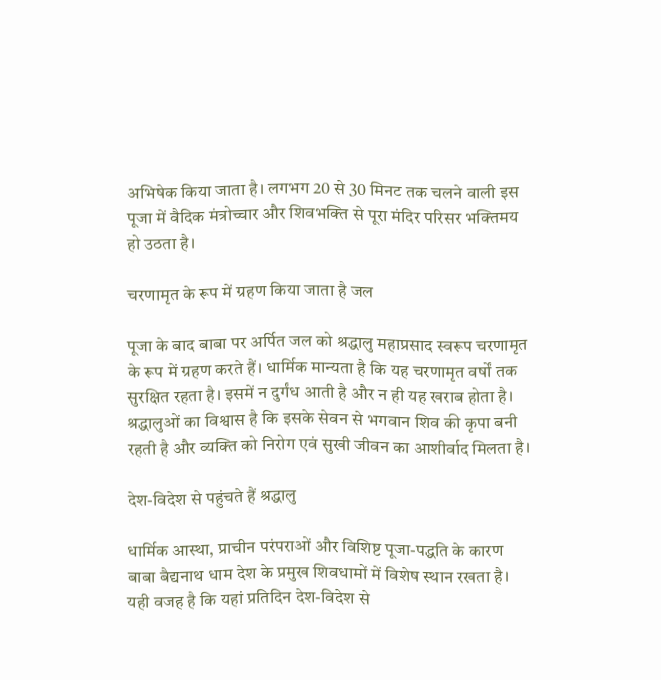अभिषेक किया जाता है। लगभग 20 से 30 मिनट तक चलने वाली इस पूजा में वैदिक मंत्रोच्चार और शिवभक्ति से पूरा मंदिर परिसर भक्तिमय हो उठता है।

चरणामृत के रूप में ग्रहण किया जाता है जल

पूजा के बाद बाबा पर अर्पित जल को श्रद्धालु महाप्रसाद स्वरूप चरणामृत के रूप में ग्रहण करते हैं। धार्मिक मान्यता है कि यह चरणामृत वर्षों तक सुरक्षित रहता है। इसमें न दुर्गंध आती है और न ही यह खराब होता है। श्रद्धालुओं का विश्वास है कि इसके सेवन से भगवान शिव की कृपा बनी रहती है और व्यक्ति को निरोग एवं सुखी जीवन का आशीर्वाद मिलता है।

देश-विदेश से पहुंचते हैं श्रद्धालु

धार्मिक आस्था, प्राचीन परंपराओं और विशिष्ट पूजा-पद्धति के कारण बाबा बैद्यनाथ धाम देश के प्रमुख शिवधामों में विशेष स्थान रखता है। यही वजह है कि यहां प्रतिदिन देश-विदेश से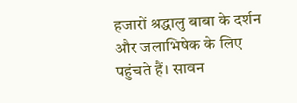हजारों श्रद्धालु बाबा के दर्शन और जलाभिषेक के लिए पहुंचते हैं। सावन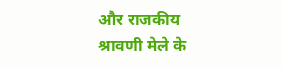और राजकीय श्रावणी मेले के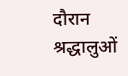दौरान श्रद्धालुओं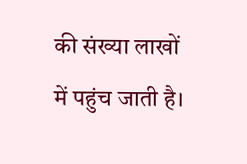की संख्या लाखों में पहुंच जाती है।